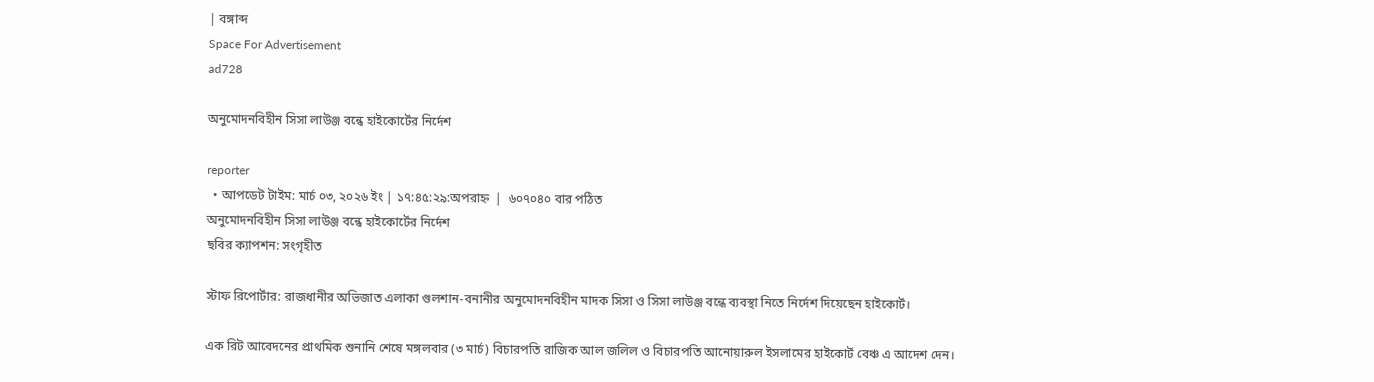| বঙ্গাব্দ
Space For Advertisement
ad728

অনুমোদনবিহীন সিসা লাউঞ্জ বন্ধে হাইকোর্টের নির্দেশ

reporter
  • আপডেট টাইম: মার্চ ০৩, ২০২৬ ইং | ১৭:৪৫:২৯:অপরাহ্ন  |  ৬০৭০৪০ বার পঠিত
অনুমোদনবিহীন সিসা লাউঞ্জ বন্ধে হাইকোর্টের নির্দেশ
ছবির ক্যাপশন: সংগৃহীত

স্টাফ রিপোর্টার: রাজধানীর অভিজাত এলাকা গুলশান-বনানীর অনুমোদনবিহীন মাদক সিসা ও সিসা লাউঞ্জ বন্ধে ব্যবস্থা নিতে নির্দেশ দিয়েছেন হাইকোর্ট।

এক রিট আবেদনের প্রাথমিক শুনানি শেষে মঙ্গলবার (৩ মার্চ) বিচারপতি রাজিক আল জলিল ও বিচারপতি আনোয়ারুল ইসলামের হাইকোর্ট বেঞ্চ এ আদেশ দেন।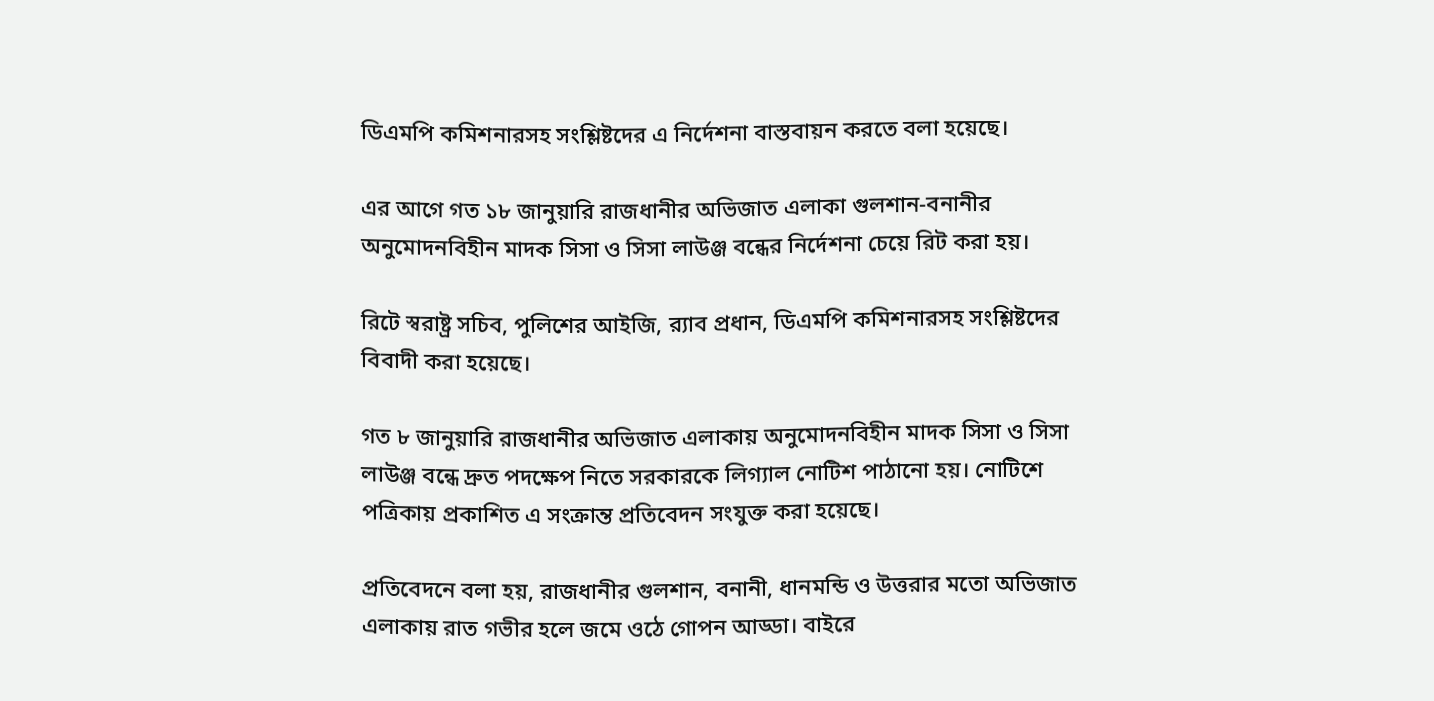ডিএমপি কমিশনারসহ সংশ্লিষ্টদের এ নির্দেশনা বাস্তবায়ন করতে বলা হয়েছে।

এর আগে গত ১৮ জানুয়ারি রাজধানীর অভিজাত এলাকা গুলশান-বনানীর অনুমোদনবিহীন মাদক সিসা ও সিসা লাউঞ্জ বন্ধের নির্দেশনা চেয়ে রিট করা হয়।

রিটে স্বরাষ্ট্র সচিব, পুলিশের আইজি, র‌্যাব প্রধান, ডিএমপি কমিশনারসহ সংশ্লিষ্টদের বিবাদী করা হয়েছে।

গত ৮ জানুয়ারি রাজধানীর অভিজাত এলাকায় অনুমোদনবিহীন মাদক সিসা ও সিসা লাউঞ্জ বন্ধে দ্রুত পদক্ষেপ নিতে সরকারকে লিগ্যাল নোটিশ পাঠানো হয়। নোটিশে পত্রিকায় প্রকাশিত এ সংক্রান্ত প্রতিবেদন সংযুক্ত করা হয়েছে।

প্রতিবেদনে বলা হয়, রাজধানীর গুলশান, বনানী, ধানমন্ডি ও উত্তরার মতো অভিজাত এলাকায় রাত গভীর হলে জমে ওঠে গোপন আড্ডা। বাইরে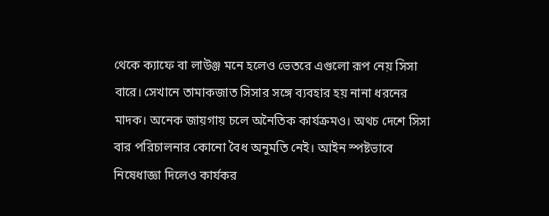থেকে ক্যাফে বা লাউঞ্জ মনে হলেও ভেতরে এগুলো রূপ নেয় সিসা বারে। সেখানে তামাকজাত সিসার সঙ্গে ব্যবহার হয় নানা ধরনের মাদক। অনেক জায়গায় চলে অনৈতিক কার্যক্রমও। অথচ দেশে সিসা বার পরিচালনার কোনো বৈধ অনুমতি নেই। আইন স্পষ্টভাবে নিষেধাজ্ঞা দিলেও কার্যকর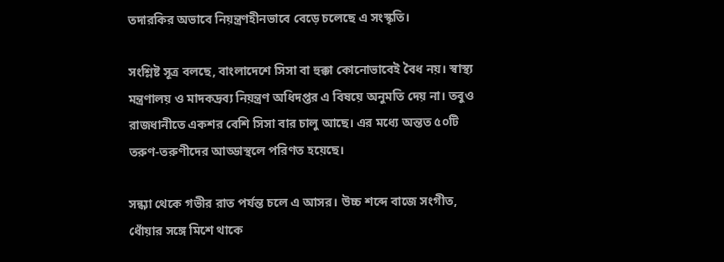তদারকির অভাবে নিয়ন্ত্রণহীনভাবে বেড়ে চলেছে এ সংস্কৃতি।

সংশ্লিষ্ট সূত্র বলছে, বাংলাদেশে সিসা বা হুক্কা কোনোভাবেই বৈধ নয়। স্বাস্থ্য মন্ত্রণালয় ও মাদকদ্রব্য নিয়ন্ত্রণ অধিদপ্তর এ বিষয়ে অনুমতি দেয় না। তবুও রাজধানীতে একশর বেশি সিসা বার চালু আছে। এর মধ্যে অন্তত ৫০টি তরুণ-তরুণীদের আড্ডাস্থলে পরিণত হয়েছে।

সন্ধ্যা থেকে গভীর রাত পর্যন্ত চলে এ আসর। উচ্চ শব্দে বাজে সংগীত, ধোঁয়ার সঙ্গে মিশে থাকে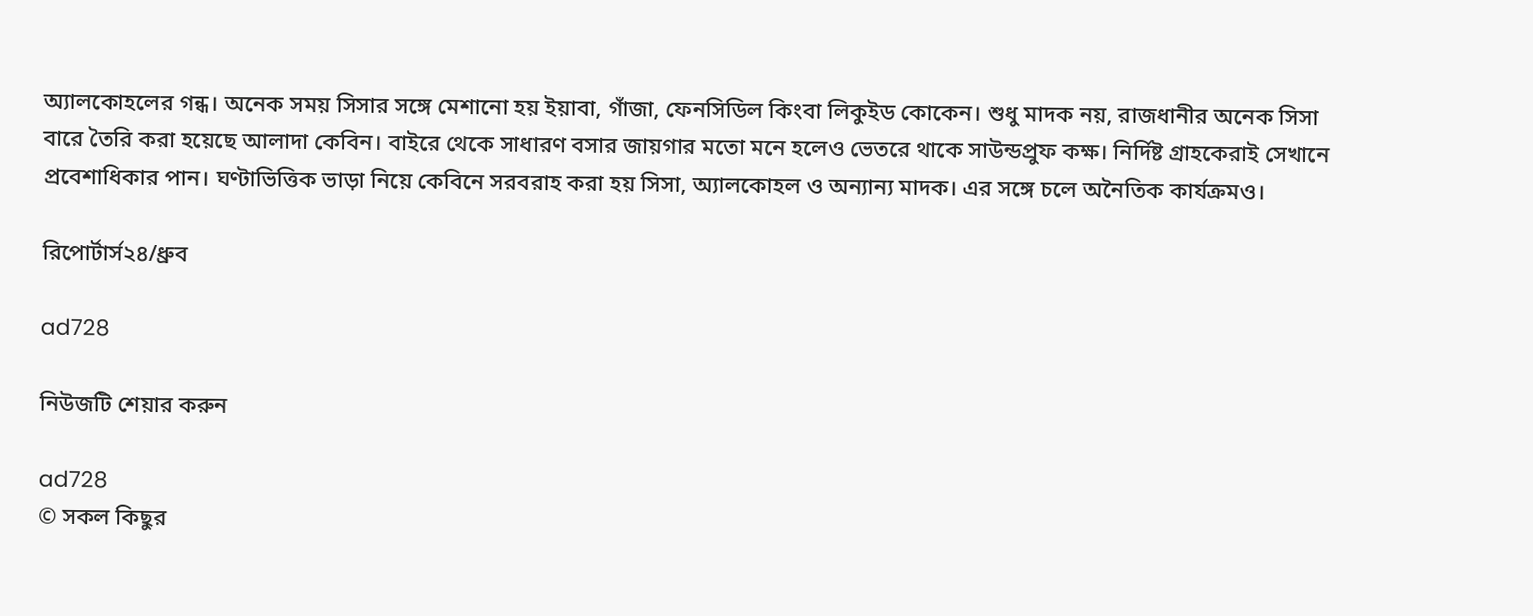অ্যালকোহলের গন্ধ। অনেক সময় সিসার সঙ্গে মেশানো হয় ইয়াবা, গাঁজা, ফেনসিডিল কিংবা লিকুইড কোকেন। শুধু মাদক নয়, রাজধানীর অনেক সিসা বারে তৈরি করা হয়েছে আলাদা কেবিন। বাইরে থেকে সাধারণ বসার জায়গার মতো মনে হলেও ভেতরে থাকে সাউন্ডপ্রুফ কক্ষ। নির্দিষ্ট গ্রাহকেরাই সেখানে প্রবেশাধিকার পান। ঘণ্টাভিত্তিক ভাড়া নিয়ে কেবিনে সরবরাহ করা হয় সিসা, অ্যালকোহল ও অন্যান্য মাদক। এর সঙ্গে চলে অনৈতিক কার্যক্রমও।

রিপোর্টার্স২৪/ধ্রুব

ad728

নিউজটি শেয়ার করুন

ad728
© সকল কিছুর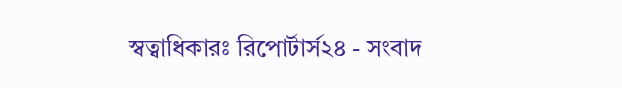স্বত্বাধিকারঃ রিপোর্টার্স২৪ - সংবাদ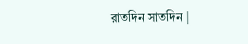রাতদিন সাতদিন |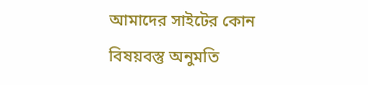আমাদের সাইটের কোন বিষয়বস্তু অনুমতি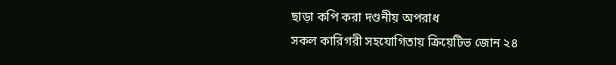ছাড়া কপি করা দণ্ডনীয় অপরাধ
সকল কারিগরী সহযোগিতায় ক্রিয়েটিভ জোন ২৪